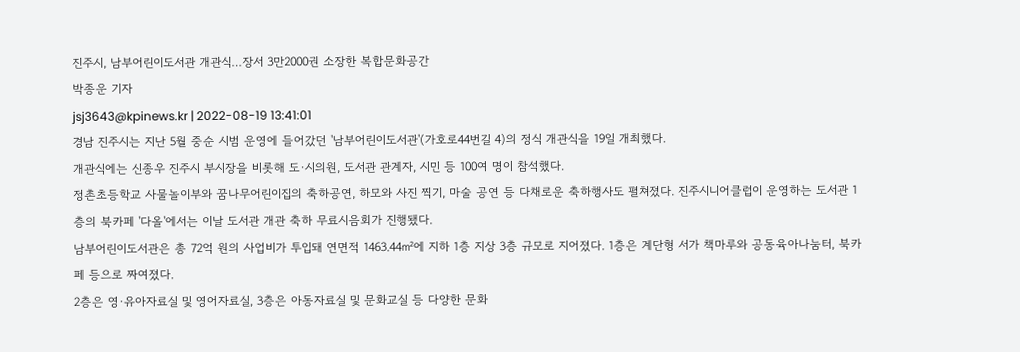진주시, 남부어린이도서관 개관식…장서 3만2000권 소장한 복합문화공간
박종운 기자
jsj3643@kpinews.kr | 2022-08-19 13:41:01
경남 진주시는 지난 5월 중순 시범 운영에 들어갔던 '남부어린이도서관'(가호로44번길 4)의 정식 개관식을 19일 개최했다.
개관식에는 신종우 진주시 부시장을 비롯해 도·시의원, 도서관 관계자, 시민 등 100여 명이 참석했다.
정촌초등학교 사물놀이부와 꿈나무어린이집의 축하공연, 하모와 사진 찍기, 마술 공연 등 다채로운 축하행사도 펼쳐졌다. 진주시니어클럽이 운영하는 도서관 1층의 북카페 '다올'에서는 이날 도서관 개관 축하 무료시음회가 진행됐다.
남부어린이도서관은 총 72억 원의 사업비가 투입돼 연면적 1463.44㎡에 지하 1층 지상 3층 규모로 지어졌다. 1층은 계단형 서가 책마루와 공동육아나눔터, 북카페 등으로 짜여졌다.
2층은 영·유아자료실 및 영어자료실, 3층은 아동자료실 및 문화교실 등 다양한 문화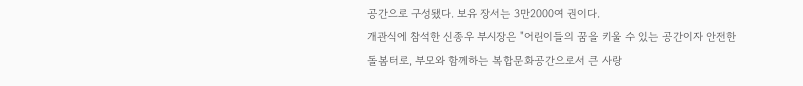공간으로 구성됐다. 보유 장서는 3만2000여 권이다.
개관식에 참석한 신종우 부시장은 "어린이들의 꿈을 키울 수 있는 공간이자 안전한 돌봄터로, 부모와 함께하는 복합문화공간으로서 큰 사랑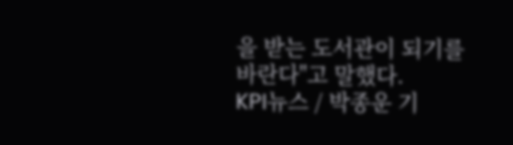을 받는 도서관이 되기를 바란다"고 말했다.
KPI뉴스 / 박종운 기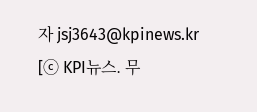자 jsj3643@kpinews.kr
[ⓒ KPI뉴스. 무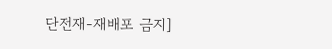단전재-재배포 금지]